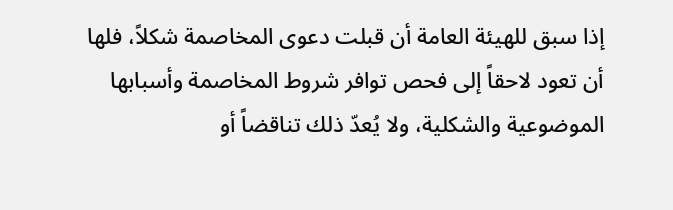إذا سبق للهيئة العامة أن قبلت دعوى المخاصمة شكلاً، فلها أن تعود لاحقاً إلى فحص توافر شروط المخاصمة وأسبابها الموضوعية والشكلية، ولا يُعدّ ذلك تناقضاً أو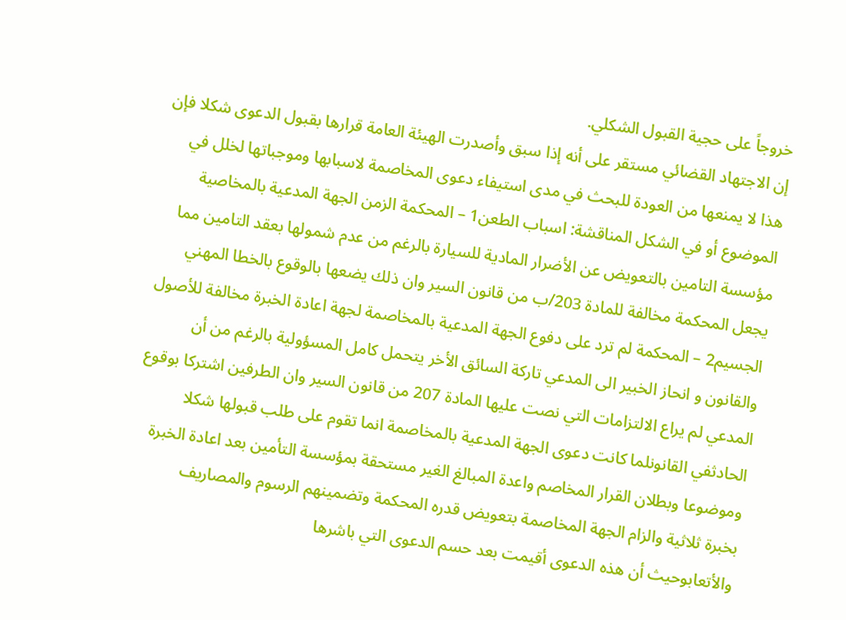خروجاً على حجية القبول الشكلي.
إن الاجتهاد القضائي مستقر على أنه إذا سبق وأصدرت الهيئة العامة قرارها بقبول الدعوى شكلا فإن هذا لا يمنعها من العودة للبحث في مدى استيفاء دعوى المخاصمة لاسبابها وموجباتها لخلل في الموضوع أو في الشكل المناقشة: اسباب الطعن1 – المحكمة الزمن الجهة المدعية بالمخاصية مؤسسة التامين بالتعويض عن الأضرار المادية للسيارة بالرغم من عدم شمولها بعقد التامين مما يجعل المحكمة مخالفة للمادة 203/ب من قانون السير وان ذلك يضعها بالوقوع بالخطا المهني الجسيم2 – المحكمة لم ترد على دفوع الجهة المدعية بالمخاصمة لجهة اعادة الخبرة مخالفة للأصول والقانون و انحاز الخبير الى المدعي تاركة السائق الأخر يتحمل كامل المسؤولية بالرغم من أن المدعي لم يراع الالتزامات التي نصت عليها المادة 207 من قانون السير وان الطرفين اشتركا بوقوع الحادثفي القانونلما كانت دعوى الجهة المدعية بالمخاصمة انما تقوم على طلب قبولها شكلا وموضوعا وبطلان القرار المخاصم واعدة المبالغ الغير مستحقة بمؤسسة التأمين بعد اعادة الخبرة بخبرة ثلاثية والزام الجهة المخاصمة بتعويض قدره المحكمة وتضمينهم الرسوم والمصاريف والأتعابوحيث أن هذه الدعوى أقيمت بعد حسم الدعوى التي باشرها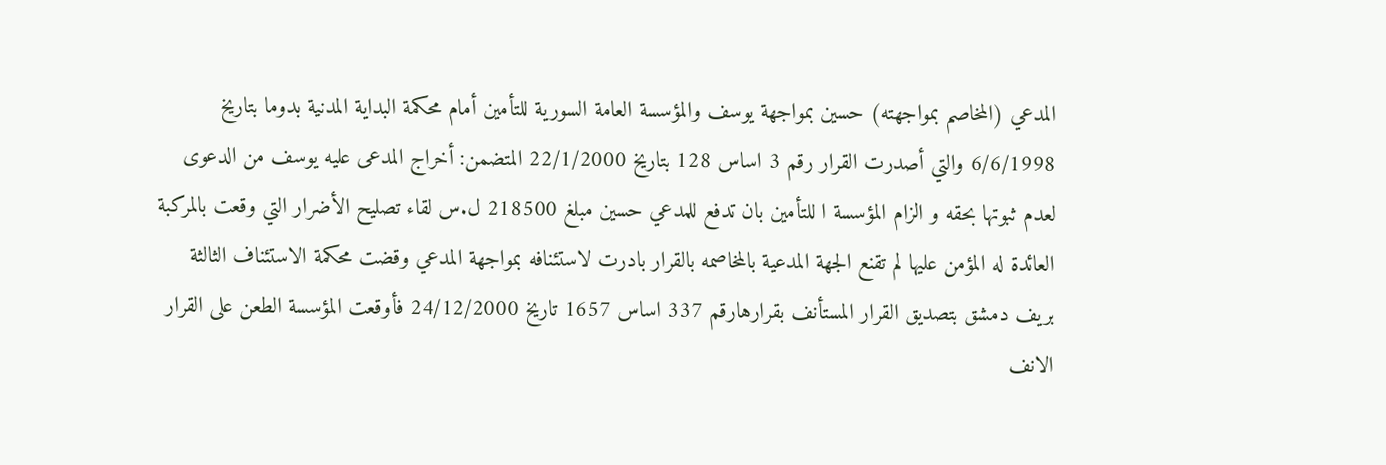المدعي (المخاصم بمواجهته) حسين بمواجهة يوسف والمؤسسة العامة السورية للتأمين أمام محكمة البداية المدنية بدوما بتاريخ 6/6/1998 والتي أصدرت القرار رقم 3 اساس 128 بتاریخ 22/1/2000 المتضمن: أخراج المدعى عليه يوسف من الدعوى لعدم ثبوتها بحقه و الزام المؤسسة ا للتأمين بان تدفع للمدعي حسين مبلغ 218500 ل.س لقاء تصليح الأضرار التي وقعت بالمركبة العائدة له المؤمن عليها لم تقنع الجهة المدعية بالمخاصمه بالقرار بادرت لاستئنافه بمواجهة المدعي وقضت محكمة الاستئناف الثالثة بريف دمشق بتصديق القرار المستأنف بقرارهارقم 337 اساس 1657 تاریخ 24/12/2000 فأوقعت المؤسسة الطعن على القرار الانف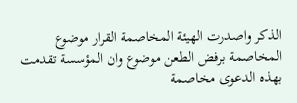الذكر واصدرت الهيئة المخاصمة القرار موضوع المخاصمة برفض الطعن موضوع وان المؤسسة تقدمت بهذه الدعوى مخاصمة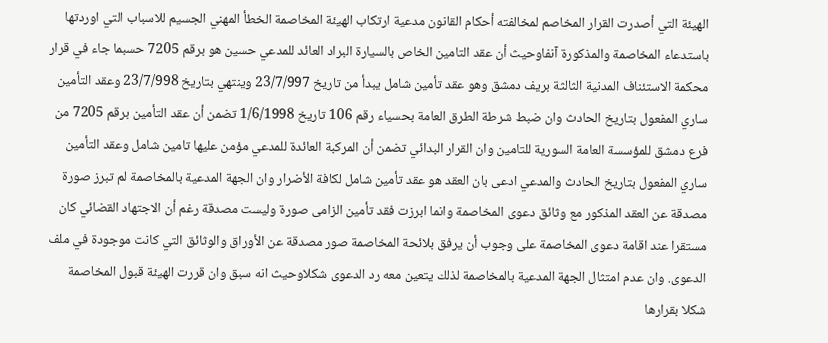الهيئة التي أصدرت القرار المخاصم لمخالفته أحكام القانون مدعية ارتكاب الهيئة المخاصمة الخطأ المهني الجسيم للاسباب التي اوردتها باستدعاء المخاصمة والمذكورة آنفاوحيث أن عقد التامين الخاص بالسيارة البراد العائد للمدعي حسين هو برقم 7205 حسبما جاء في قرار محكمة الاستئناف المدنية الثالثة بريف دمشق وهو عقد تأمين شامل يبدأ من تاريخ 23/7/997 وينتهي بتاریخ 23/7/998 وعقد التأمين ساري المفعول بتاريخ الحادث وان ضبط شرطة الطرق العامة بحسياء رقم 106 تاریخ 1/6/1998 تضمن أن عقد التأمين برقم 7205 من فرع دمشق للمؤسسة العامة السورية للتامين وان القرار البدائي تضمن أن المركبة العائدة للمدعي مؤمن عليها تامین شامل وعقد التأمين ساري المفعول بتاريخ الحادث والمدعي ادعى بان العقد هو عقد تأمين شامل لكافة الأضرار وان الجهة المدعية بالمخاصمة لم تبرز صورة مصدقة عن العقد المذكور مع وثائق دعوى المخاصمة وانما ابرزت فقد تأمين الزامی صورة وليست مصدقة رغم أن الاجتهاد القضائي كان مستقرا عند اقامة دعوى المخاصمة على وجوب أن يرفق بلائحة المخاصمة صور مصدقة عن الأوراق والوثائق التي كانت موجودة في ملف الدعوى. وان عدم امتثال الجهة المدعية بالمخاصمة لذلك يتعين معه رد الدعوى شكلاوحيث انه سبق وان قررت الهيئة قبول المخاصمة شكلا بقرارها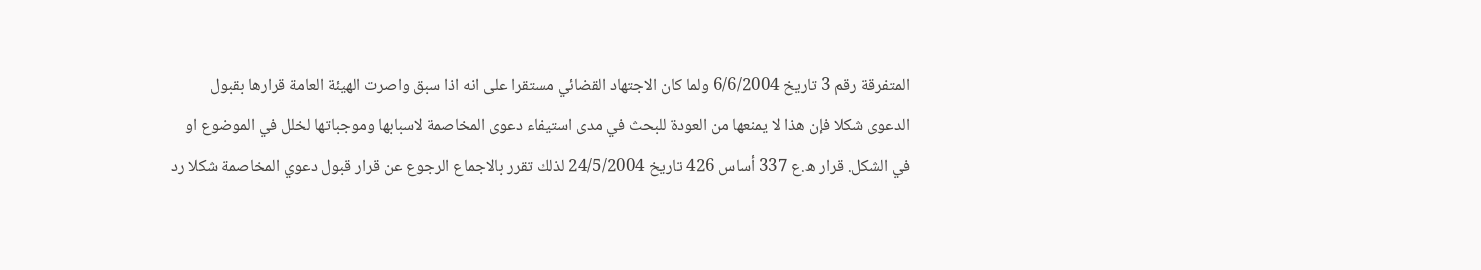المتفرقة رقم 3 تاریخ 6/6/2004 ولما كان الاجتهاد القضائي مستقرا على انه اذا سبق واصرت الهيئة العامة قرارها بقبول الدعوى شكلا فإن هذا لا يمنعها من العودة للبحث في مدى استيفاء دعوى المخاصمة لاسبابها وموجباتها لخلل في الموضوع او في الشكل. قرار ه.ع 337 أساس 426 تاريخ 24/5/2004 لذلك تقرر بالاجماع الرجوع عن قرار قبول دعوي المخاصمة شكلا رد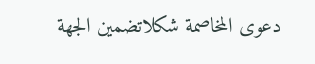دعوى المخاصمة شكلاتضمين الجهة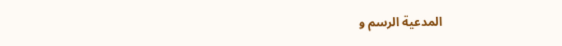المدعية الرسم و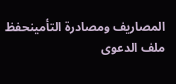المصاريف ومصادرة التأمينحفظ ملف الدعوى